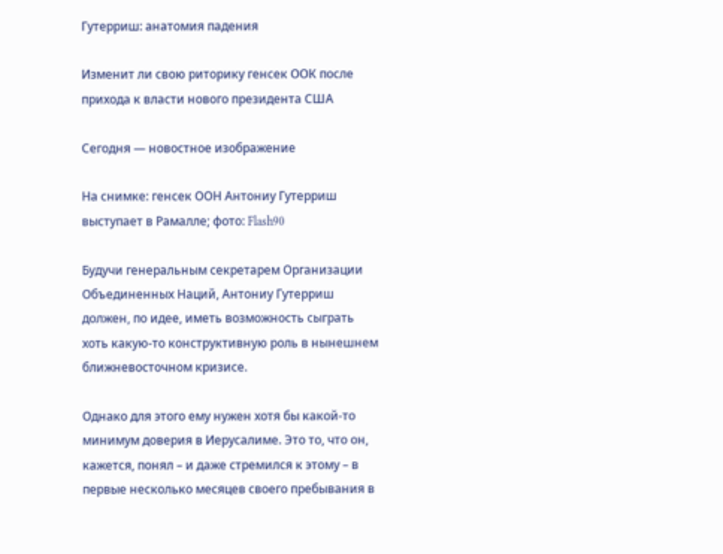Гутерриш: анатомия падения

Изменит ли свою риторику генсек ООК после прихода к власти нового президента США

Сегодня — новостное изображение

На снимке: генсек ООН Антониу Гутерриш выступает в Рамалле; фото: Flash90

Будучи генеральным секретарем Организации Объединенных Наций, Антониу Гутерриш должен, по идее, иметь возможность сыграть хоть какую-то конструктивную роль в нынешнем ближневосточном кризисе.

Однако для этого ему нужен хотя бы какой-то минимум доверия в Иерусалиме. Это то, что он, кажется, понял – и даже стремился к этому – в первые несколько месяцев своего пребывания в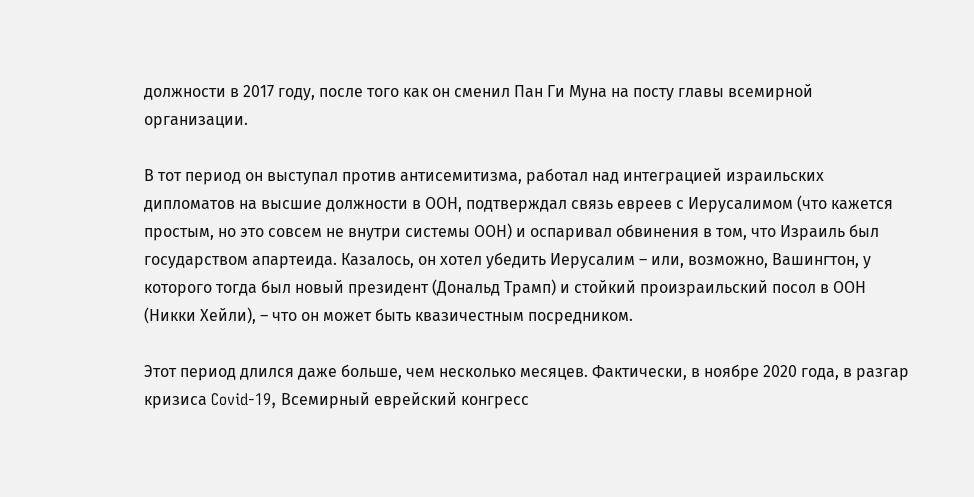должности в 2017 году, после того как он сменил Пан Ги Муна на посту главы всемирной организации.

В тот период он выступал против антисемитизма, работал над интеграцией израильских дипломатов на высшие должности в ООН, подтверждал связь евреев с Иерусалимом (что кажется простым, но это совсем не внутри системы ООН) и оспаривал обвинения в том, что Израиль был государством апартеида. Казалось, он хотел убедить Иерусалим – или, возможно, Вашингтон, у которого тогда был новый президент (Дональд Трамп) и стойкий произраильский посол в ООН (Никки Хейли), – что он может быть квазичестным посредником.

Этот период длился даже больше, чем несколько месяцев. Фактически, в ноябре 2020 года, в разгар кризиса Covid-19, Всемирный еврейский конгресс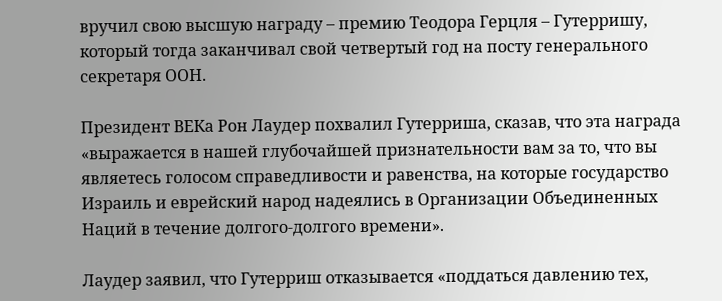вручил свою высшую награду – премию Теодора Герцля – Гутерришу, который тогда заканчивал свой четвертый год на посту генерального секретаря ООН.

Президент ВЕКа Рон Лаудер похвалил Гутерриша, сказав, что эта награда «выражается в нашей глубочайшей признательности вам за то, что вы являетесь голосом справедливости и равенства, на которые государство Израиль и еврейский народ надеялись в Организации Объединенных Наций в течение долгого-долгого времени».

Лаудер заявил, что Гутерриш отказывается «поддаться давлению тех,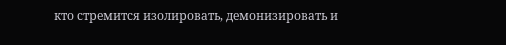кто стремится изолировать, демонизировать и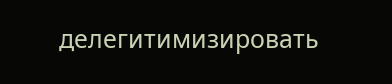делегитимизировать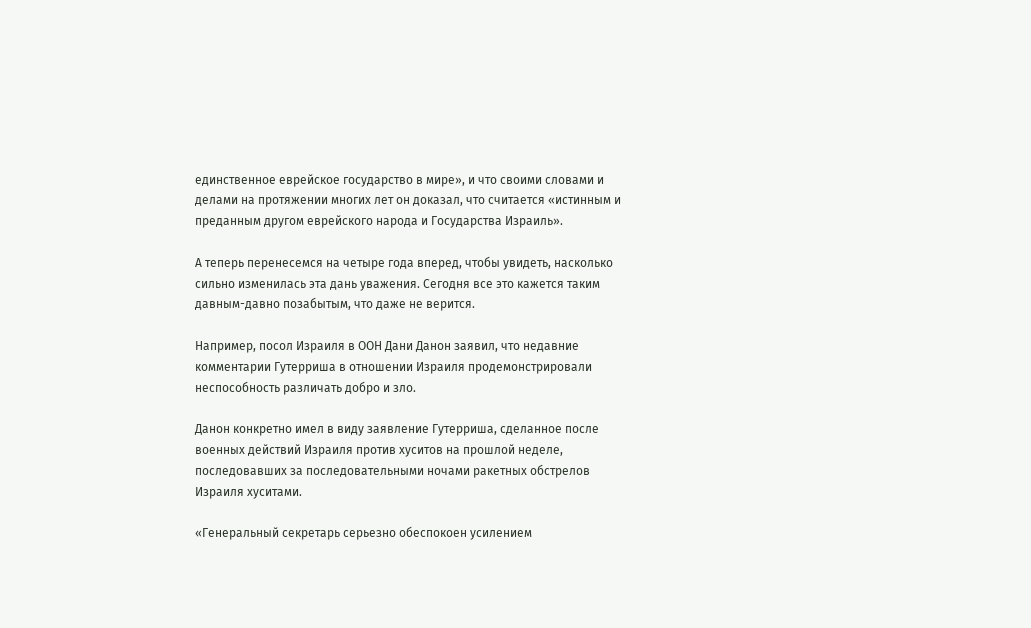единственное еврейское государство в мире», и что своими словами и делами на протяжении многих лет он доказал, что считается «истинным и преданным другом еврейского народа и Государства Израиль».

А теперь перенесемся на четыре года вперед, чтобы увидеть, насколько сильно изменилась эта дань уважения. Сегодня все это кажется таким давным-давно позабытым, что даже не верится.

Например, посол Израиля в ООН Дани Данон заявил, что недавние комментарии Гутерриша в отношении Израиля продемонстрировали неспособность различать добро и зло.

Данон конкретно имел в виду заявление Гутерриша, сделанное после военных действий Израиля против хуситов на прошлой неделе, последовавших за последовательными ночами ракетных обстрелов Израиля хуситами.

«Генеральный секретарь серьезно обеспокоен усилением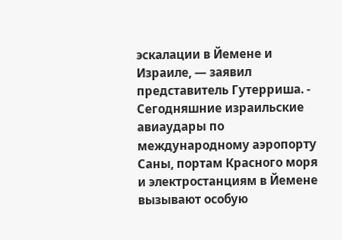эскалации в Йемене и Израиле, — заявил представитель Гутерриша. - Сегодняшние израильские авиаудары по международному аэропорту Саны, портам Красного моря и электростанциям в Йемене вызывают особую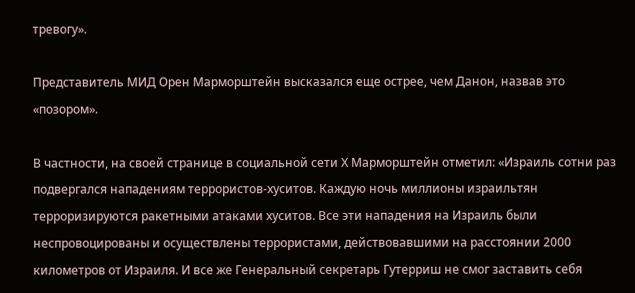тревогу».

Представитель МИД Орен Марморштейн высказался еще острее, чем Данон, назвав это «позором».

В частности, на своей странице в социальной сети Х Марморштейн отметил: «Израиль сотни раз подвергался нападениям террористов-хуситов. Каждую ночь миллионы израильтян терроризируются ракетными атаками хуситов. Все эти нападения на Израиль были неспровоцированы и осуществлены террористами, действовавшими на расстоянии 2000 километров от Израиля. И все же Генеральный секретарь Гутерриш не смог заставить себя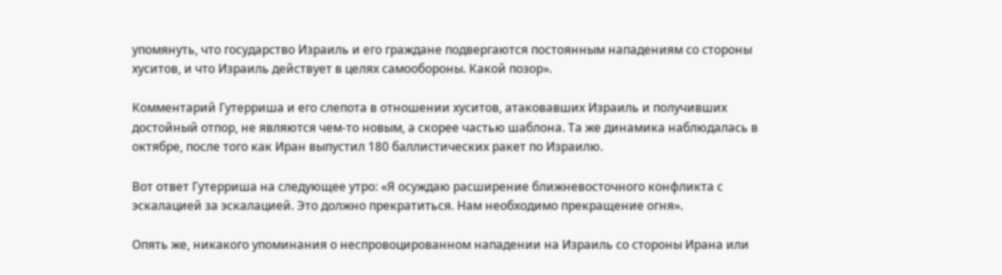упомянуть, что государство Израиль и его граждане подвергаются постоянным нападениям со стороны хуситов, и что Израиль действует в целях самообороны. Какой позор».

Комментарий Гутерриша и его слепота в отношении хуситов, атаковавших Израиль и получивших достойный отпор, не являются чем-то новым, а скорее частью шаблона. Та же динамика наблюдалась в октябре, после того как Иран выпустил 180 баллистических ракет по Израилю.

Вот ответ Гутерриша на следующее утро: «Я осуждаю расширение ближневосточного конфликта с эскалацией за эскалацией. Это должно прекратиться. Нам необходимо прекращение огня».

Опять же, никакого упоминания о неспровоцированном нападении на Израиль со стороны Ирана или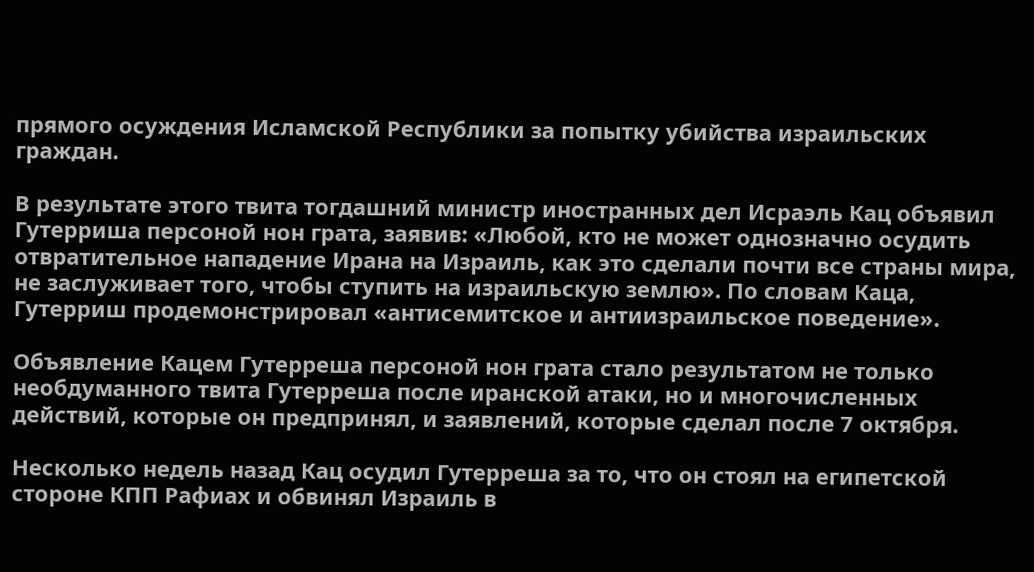прямого осуждения Исламской Республики за попытку убийства израильских граждан.

В результате этого твита тогдашний министр иностранных дел Исраэль Кац объявил Гутерриша персоной нон грата, заявив: «Любой, кто не может однозначно осудить отвратительное нападение Ирана на Израиль, как это сделали почти все страны мира, не заслуживает того, чтобы ступить на израильскую землю». По словам Каца, Гутерриш продемонстрировал «антисемитское и антиизраильское поведение».

Объявление Кацем Гутерреша персоной нон грата стало результатом не только необдуманного твита Гутерреша после иранской атаки, но и многочисленных действий, которые он предпринял, и заявлений, которые сделал после 7 октября.

Несколько недель назад Кац осудил Гутерреша за то, что он стоял на египетской стороне КПП Рафиах и обвинял Израиль в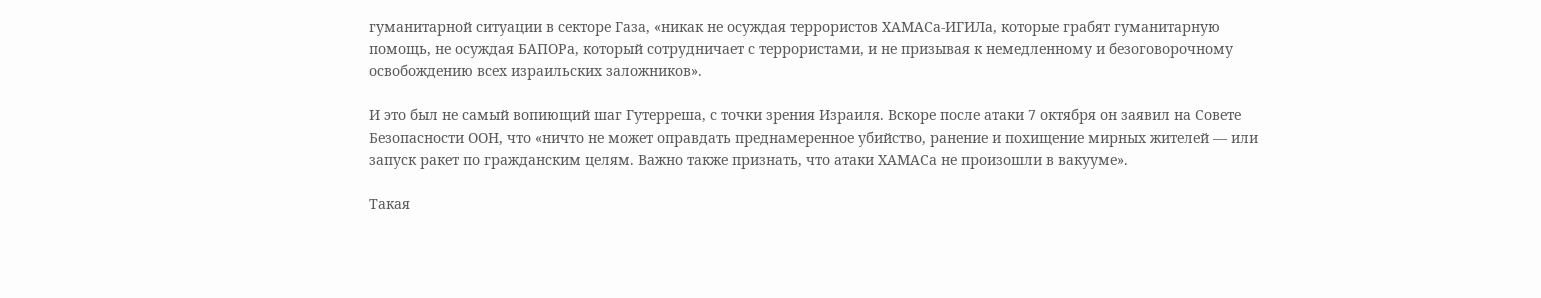гуманитарной ситуации в секторе Газа, «никак не осуждая террористов ХАМАСа-ИГИЛа, которые грабят гуманитарную помощь, не осуждая БАПОРа, который сотрудничает с террористами, и не призывая к немедленному и безоговорочному освобождению всех израильских заложников».

И это был не самый вопиющий шаг Гутерреша, с точки зрения Израиля. Вскоре после атаки 7 октября он заявил на Совете Безопасности ООН, что «ничто не может оправдать преднамеренное убийство, ранение и похищение мирных жителей — или запуск ракет по гражданским целям. Важно также признать, что атаки ХАМАСа не произошли в вакууме».

Такая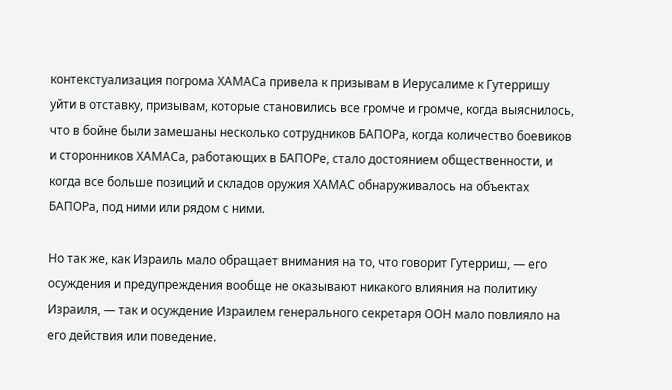контекстуализация погрома ХАМАСа привела к призывам в Иерусалиме к Гутерришу уйти в отставку, призывам, которые становились все громче и громче, когда выяснилось, что в бойне были замешаны несколько сотрудников БАПОРа, когда количество боевиков и сторонников ХАМАСа, работающих в БАПОРе, стало достоянием общественности, и когда все больше позиций и складов оружия ХАМАС обнаруживалось на объектах БАПОРа, под ними или рядом с ними.

Но так же, как Израиль мало обращает внимания на то, что говорит Гутерриш, — его осуждения и предупреждения вообще не оказывают никакого влияния на политику Израиля, — так и осуждение Израилем генерального секретаря ООН мало повлияло на его действия или поведение.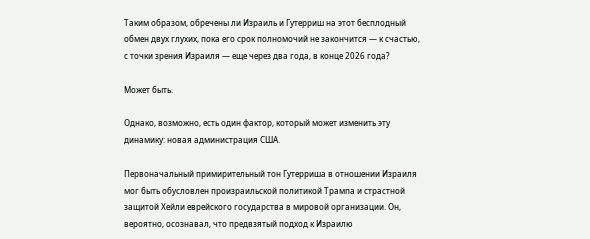Таким образом, обречены ли Израиль и Гутерриш на этот бесплодный обмен двух глухих, пока его срок полномочий не закончится — к счастью, с точки зрения Израиля — еще через два года, в конце 2026 года?

Может быть.

Однако, возможно, есть один фактор, который может изменить эту динамику: новая администрация США.

Первоначальный примирительный тон Гутерриша в отношении Израиля мог быть обусловлен произраильской политикой Трампа и страстной защитой Хейли еврейского государства в мировой организации. Он, вероятно, осознавал, что предвзятый подход к Израилю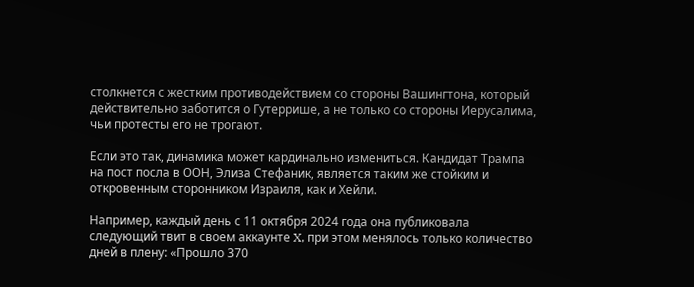столкнется с жестким противодействием со стороны Вашингтона, который действительно заботится о Гутеррише, а не только со стороны Иерусалима, чьи протесты его не трогают.

Если это так, динамика может кардинально измениться. Кандидат Трампа на пост посла в ООН, Элиза Стефаник, является таким же стойким и откровенным сторонником Израиля, как и Хейли.

Например, каждый день с 11 октября 2024 года она публиковала следующий твит в своем аккаунте X, при этом менялось только количество дней в плену: «Прошло 370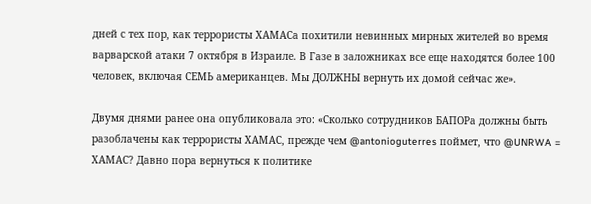дней с тех пор, как террористы ХАМАСа похитили невинных мирных жителей во время варварской атаки 7 октября в Израиле. В Газе в заложниках все еще находятся более 100 человек, включая СЕМЬ американцев. Мы ДОЛЖНЫ вернуть их домой сейчас же».

Двумя днями ранее она опубликовала это: «Сколько сотрудников БАПОРа должны быть разоблачены как террористы ХАМАС, прежде чем @antonioguterres поймет, что @UNRWA = ХАМАС? Давно пора вернуться к политике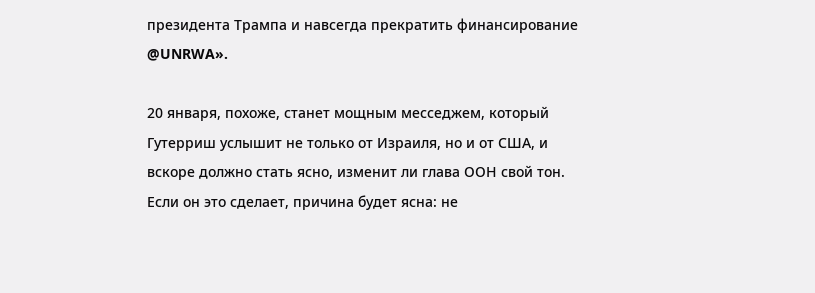президента Трампа и навсегда прекратить финансирование @UNRWA».

20 января, похоже, станет мощным месседжем, который Гутерриш услышит не только от Израиля, но и от США, и вскоре должно стать ясно, изменит ли глава ООН свой тон. Если он это сделает, причина будет ясна: не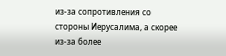из-за сопротивления со стороны Иерусалима, а скорее из-за более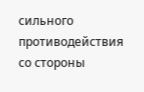сильного противодействия со стороны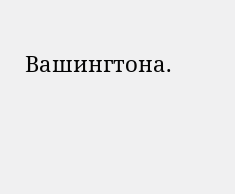Вашингтона.